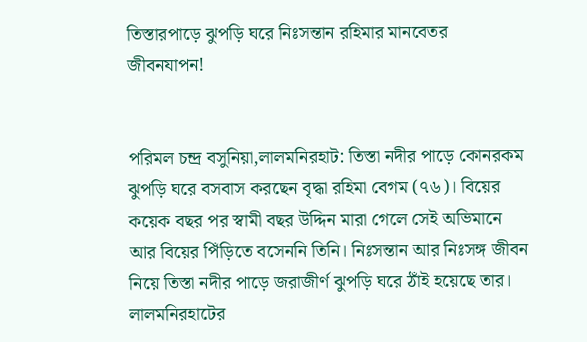তিস্তারপাড়ে ঝুপড়ি ঘরে নিঃসন্তান রহিমার মানবেতর জীবনযাপন!


পরিমল চন্দ্র বসুনিয়া,লালমনিরহাট: তিস্তা নদীর পাড়ে কোনরকম ঝুপড়ি ঘরে বসবাস করছেন বৃদ্ধা রহিমা বেগম (৭৬)। বিয়ের কয়েক বছর পর স্বামী বছর উদ্দিন মারা গেলে সেই অভিমানে আর বিয়ের পিঁড়িতে বসেননি তিনি। নিঃসন্তান আর নিঃসঙ্গ জীবন নিয়ে তিস্তা নদীর পাড়ে জরাজীর্ণ ঝুপড়ি ঘরে ঠাঁই হয়েছে তার।
লালমনিরহাটের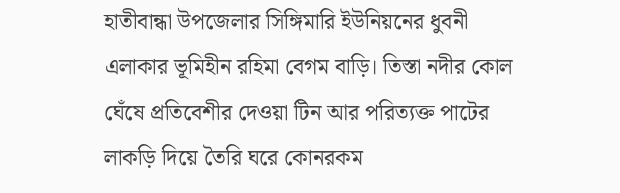হাতীবান্ধা উপজেলার সিঙ্গিমারি ইউনিয়নের ধুবনী এলাকার ভূমিহীন রহিমা বেগম বাড়ি। তিস্তা নদীর কোল ঘেঁষে প্রতিবেশীর দেওয়া টিন আর পরিত্যক্ত পাটের লাকড়ি দিয়ে তৈরি ঘরে কোনরকম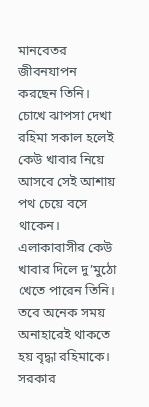মানবেতর জীবনযাপন করছেন তিনি। চোখে ঝাপসা দেখা রহিমা সকাল হলেই কেউ খাবার নিয়ে আসবে সেই আশায় পথ চেয়ে বসে থাকেন। এলাকাবাসীর কেউ খাবার দিলে দু’মুঠো খেতে পারেন তিনি। তবে অনেক সময় অনাহারেই থাকতে হয় বৃদ্ধা রহিমাকে।
সরকার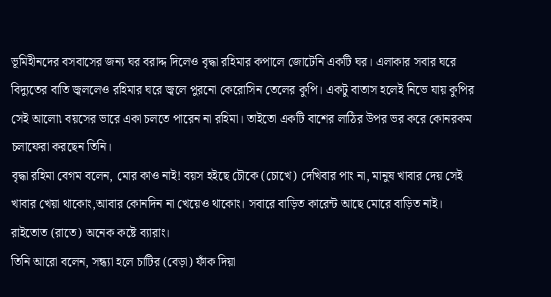ভূমিহীনদের বসবাসের জন্য ঘর বরাদ্দ দিলেও বৃদ্ধা রহিমার কপালে জোটেনি একটি ঘর। এলাকার সবার ঘরে বিদ্যুতের বাতি জ্বললেও রহিমার ঘরে জ্বলে পুরনো কেরোসিন তেলের কুপি। একটু বাতাস হলেই নিভে যায় কুপির সেই আলো৷ বয়সের ভারে একা চলতে পারেন না রহিমা। তাইতো একটি বাশের লাঠির উপর ভর করে কোনরকম চলাফেরা করছেন তিনি।
বৃদ্ধা রহিমা বেগম বলেন, মোর কাও নাই! বয়স হইছে চৌকে (চোখে) দেখিবার পাং না, মানুষ খাবার দেয় সেই খাবার খেয়া থাকোং,আবার কোনদিন না খেয়েও থাকোং। সবারে বাড়িত কারেন্ট আছে মোরে বাড়িত নাই। রাইতোত (রাতে) অনেক কষ্টে ব্যারাং।
তিনি আরো বলেন, সন্ধ্যা হলে চাটির (বেড়া) ফাঁক দিয়া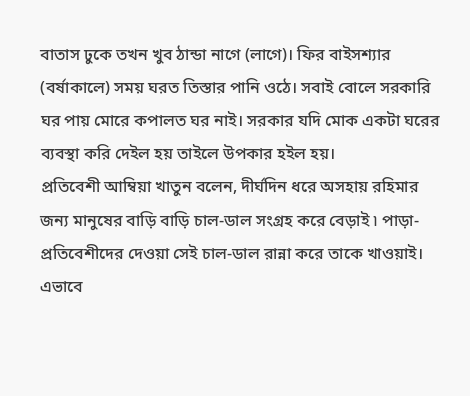বাতাস ঢুকে তখন খুব ঠান্ডা নাগে (লাগে)। ফির বাইসশ্যার (বর্ষাকালে) সময় ঘরত তিস্তার পানি ওঠে। সবাই বোলে সরকারি ঘর পায় মোরে কপালত ঘর নাই। সরকার যদি মোক একটা ঘরের ব্যবস্থা করি দেইল হয় তাইলে উপকার হইল হয়।
প্রতিবেশী আম্বিয়া খাতুন বলেন, দীর্ঘদিন ধরে অসহায় রহিমার জন্য মানুষের বাড়ি বাড়ি চাল-ডাল সংগ্রহ করে বেড়াই ৷ পাড়া-প্রতিবেশীদের দেওয়া সেই চাল-ডাল রান্না করে তাকে খাওয়াই। এভাবে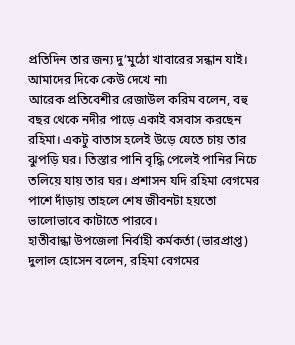প্রতিদিন তার জন্য দু’মুঠো খাবারের সন্ধান যাই। আমাদের দিকে কেউ দেখে না৷
আরেক প্রতিবেশীর রেজাউল করিম বলেন, বহু বছর থেকে নদীর পাড়ে একাই বসবাস করছেন রহিমা। একটু বাতাস হলেই উড়ে যেতে চায় তার ঝুপড়ি ঘর। তিস্তার পানি বৃদ্ধি পেলেই পানির নিচে তলিয়ে যায় তার ঘর। প্রশাসন যদি রহিমা বেগমের পাশে দাঁড়ায় তাহলে শেষ জীবনটা হয়তো ভালোভাবে কাটাতে পারবে।
হাতীবান্ধা উপজেলা নির্বাহী কর্মকর্তা (ভারপ্রাপ্ত) দুলাল হোসেন বলেন, রহিমা বেগমের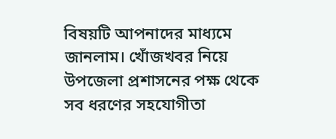বিষয়টি আপনাদের মাধ্যমে জানলাম। খোঁজখবর নিয়ে উপজেলা প্রশাসনের পক্ষ থেকে সব ধরণের সহযোগীতা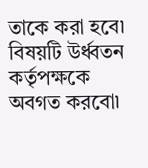তাকে করা হবে৷ বিষয়টি উর্ধ্বতন কর্তৃপক্ষকে অবগত করবো৷